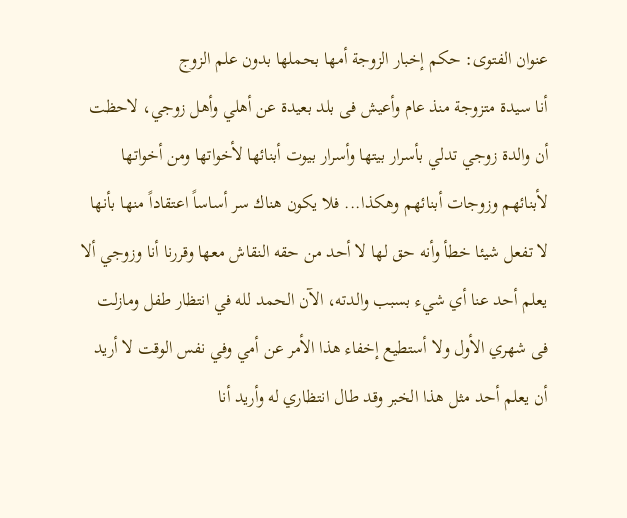عنوان الفتوى: حكم إخبار الزوجة أمها بحملها بدون علم الزوج
أنا سيدة متزوجة منذ عام وأعيش فى بلد بعيدة عن أهلي وأهل زوجي، لاحظت أن والدة زوجي تدلي بأسرار بيتها وأسرار بيوت أبنائها لأخواتها ومن أخواتها لأبنائهم وزوجات أبنائهم وهكذا... فلا يكون هناك سر أساساً اعتقاداً منها بأنها لا تفعل شيئا خطأ وأنه حق لها لا أحد من حقه النقاش معها وقررنا أنا وزوجي ألا يعلم أحد عنا أي شيء بسبب والدته، الآن الحمد لله في انتظار طفل ومازلت فى شهري الأول ولا أستطيع إخفاء هذا الأمر عن أمي وفي نفس الوقت لا أريد أن يعلم أحد مثل هذا الخبر وقد طال انتظاري له وأريد أنا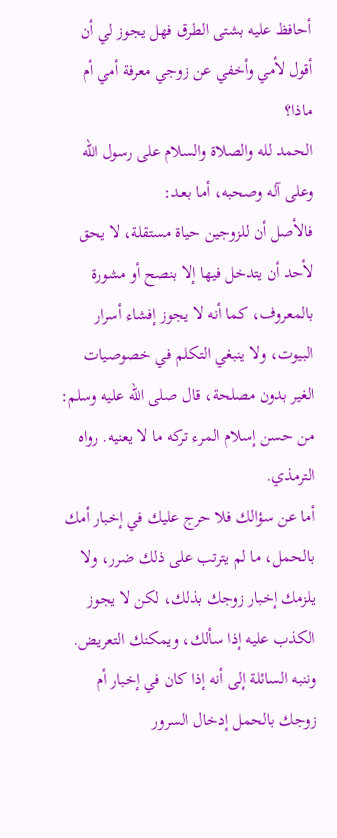أحافظ عليه بشتى الطرق فهل يجوز لي أن أقول لأمي وأخفي عن زوجي معرفة أمي أم ماذا؟
الحمد لله والصلاة والسلام على رسول الله وعلى آله وصحبه، أما بعـد:
فالأصل أن للزوجين حياة مستقلة، لا يحق لأحد أن يتدخل فيها إلا بنصح أو مشورة بالمعروف، كما أنه لا يجوز إفشاء أسرار البيوت، ولا ينبغي التكلم في خصوصيات الغير بدون مصلحة، قال صلى الله عليه وسلم: من حسن إسلام المرء تركه ما لا يعنيه. رواه الترمذي.
أما عن سؤالك فلا حرج عليك في إخبار أمك بالحمل، ما لم يترتب على ذلك ضرر، ولا يلزمك إخبار زوجك بذلك، لكن لا يجوز الكذب عليه إذا سألك، ويمكنك التعريض.
وننبه السائلة إلى أنه إذا كان في إخبار أم زوجك بالحمل إدخال السرور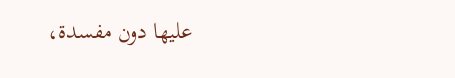عليها دون مفسدة،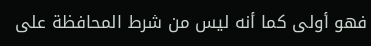فهو أولى كما أنه ليس من شرط المحافظة على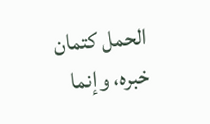الحمل كتمان خبره، وإنما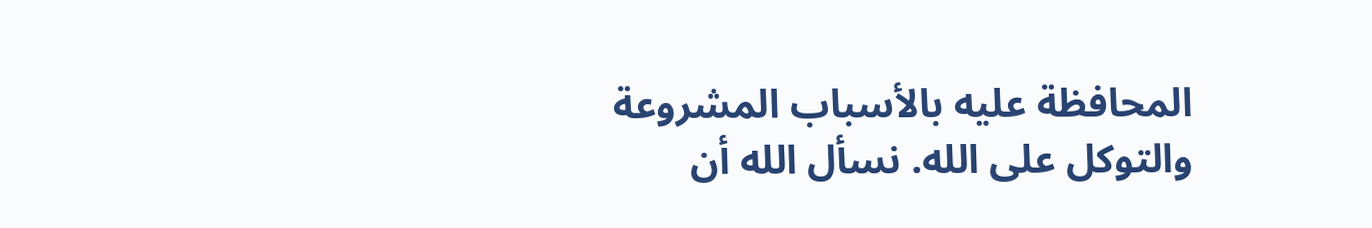المحافظة عليه بالأسباب المشروعة والتوكل على الله. نسأل الله أن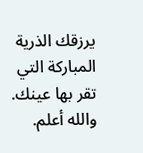يرزقك الذرية المباركة التي تقر بها عينك.
والله أعلم.